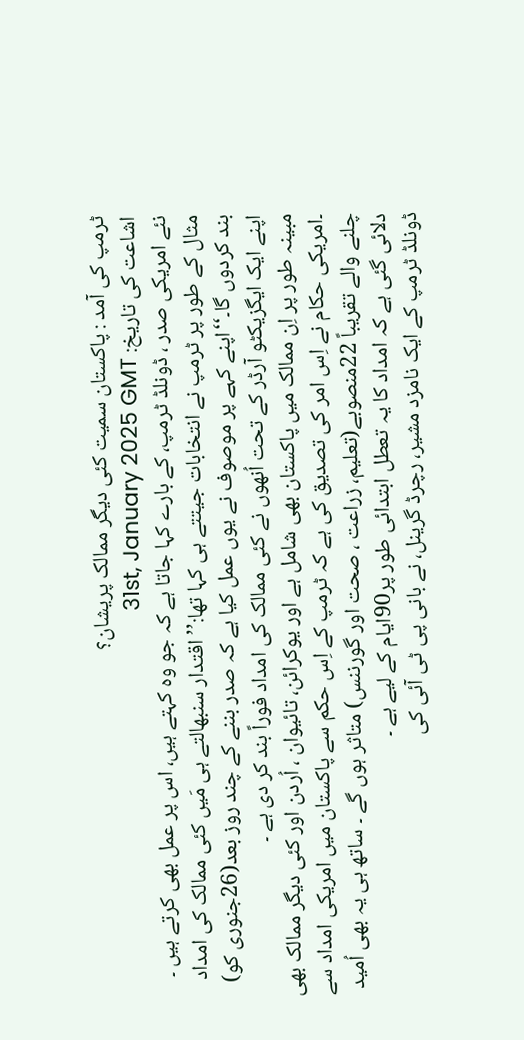ٹرمپ کی آمد : پاکستان سمیت کئی دیگر ممالک پریشان؟
اشاعت کی تاریخ: 31st, January 2025 GMT
نئے امریکی صدر ، ڈونلڈ ٹرمپ، کے بارے کہا جاتا ہے کہ جو وہ کہتے ہیں، اس پر عمل بھی کرتے ہیں ۔ مثال کے طور پر ٹرمپ نے انتخابات جیتتے ہی کہا تھا:’’ اقتدار سنبھالتے ہی مَیں کئی ممالک کی امداد بند کردوں گا۔‘‘اپنے کہے پر موصوف نے یوں عمل کیا ہے کہ صدر بننے کے چند روز بعد(26جنوری کو) اپنے ایک ایگزیکٹو آرڈر کے تحت اُنھوں نے کئی ممالک کی امداد فوراً بند کر دی ہے ۔
مبینہ طور پر اِن ممالک میں پاکستان بھی شامل ہے اور یوکرائن، تائیوان ، اُردن اور کئی دیگر ممالک بھی ۔امریکی حکام نے اِس امر کی تصدیق کی ہے کہ ٹرمپ کے اِس حکم سے پاکستان میں امریکی امداد سے چلنے والے تقریباً 22منصوبے(تعلیم، زراعت ، صحت اور گورننس) متاثر ہوں گے ۔ ساتھ ہی یہ بھی اُمید دلائی گئی ہے کہ امداد کا یہ تعطل ابتدائی طور پر90ایام کے لیے ہے ۔
ڈونلڈ ٹرمپ کے ایک نامزد مشیر، رچرڈ گرینل، نے بانی پی ٹی آئی کی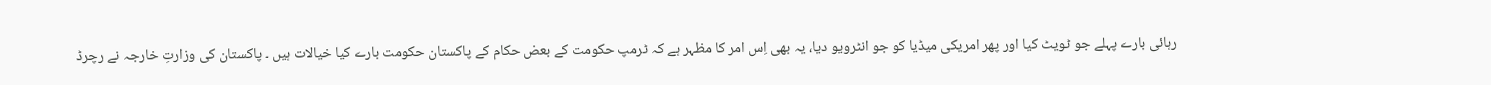رہائی بارے پہلے جو ٹویٹ کیا اور پھر امریکی میڈیا کو جو انٹرویو دیا، یہ بھی اِس امر کا مظہر ہے کہ ٹرمپ حکومت کے بعض حکام کے پاکستان حکومت بارے کیا خیالات ہیں ۔ پاکستان کی وزارتِ خارجہ نے رچرڈ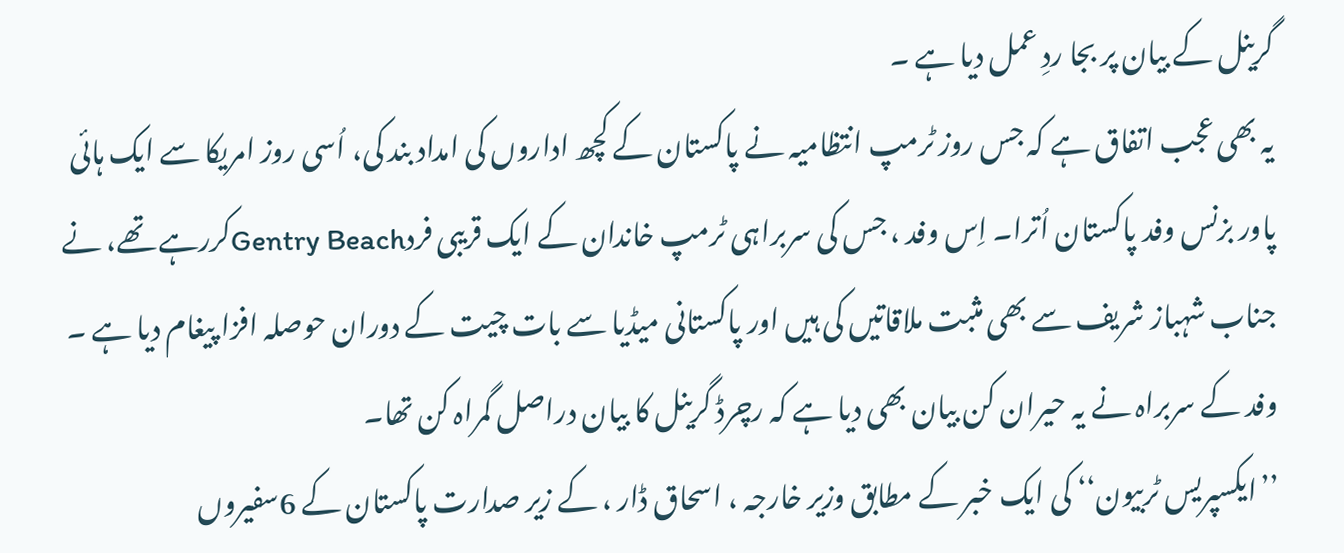گرینل کے بیان پر بجا ردِ عمل دیا ہے ۔
یہ بھی عجب اتفاق ہے کہ جس روز ٹرمپ انتظامیہ نے پاکستان کے کچھ اداروں کی امداد بند کی، اُسی روز امریکا سے ایک ہائی پاور بزنس وفد پاکستان اُترا۔ اِس وفد ، جس کی سربراہی ٹرمپ خاندان کے ایک قریبی فردGentry Beachکررہے تھے، نے جناب شہباز شریف سے بھی مثبت ملاقاتیں کی ہیں اور پاکستانی میڈیا سے بات چیت کے دوران حوصلہ افزا پیغام دیا ہے ۔ وفد کے سربراہ نے یہ حیران کن بیان بھی دیا ہے کہ رچرڈ گرینل کا بیان دراصل گمراہ کن تھا۔
’’ایکسپریس ٹربیون‘‘ کی ایک خبر کے مطابق وزیر خارجہ ، اسحاق ڈار ، کے زیر صدارت پاکستان کے 6سفیروں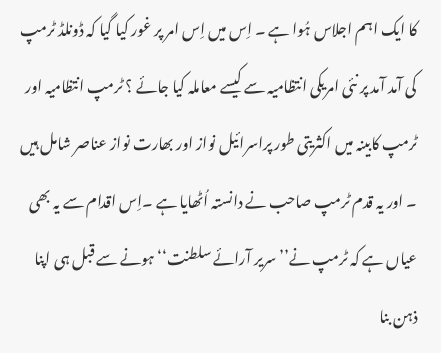کا ایک اہم اجلاس ہُوا ہے ۔ اِس میں اِس امر پر غور کیا گیا کہ ڈونلڈ ٹرمپ کی آمد آمد پر نئی امریکی انتظامیہ سے کیسے معاملہ کیا جائے ؟ ٹرمپ انتظامیہ اور ٹرمپ کابینہ میں اکثریتی طور پراسرائیل نواز اور بھارت نواز عناصر شامل ہیں ۔ اور یہ قدم ٹرمپ صاحب نے دانستہ اُٹھایا ہے ۔اِس اقدام سے یہ بھی عیاں ہے کہ ٹرمپ نے’’ سریر آرائے سلطنت‘‘ ہونے سے قبل ہی اپنا ذہن بنا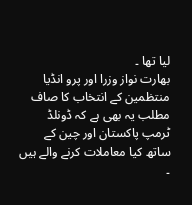لیا تھا ۔
بھارت نواز وزرا اور پرو انڈیا منتظمین کے انتخاب کا صاف مطلب یہ بھی ہے کہ ڈونلڈ ٹرمپ پاکستان اور چین کے ساتھ کیا معاملات کرنے والے ہیں ۔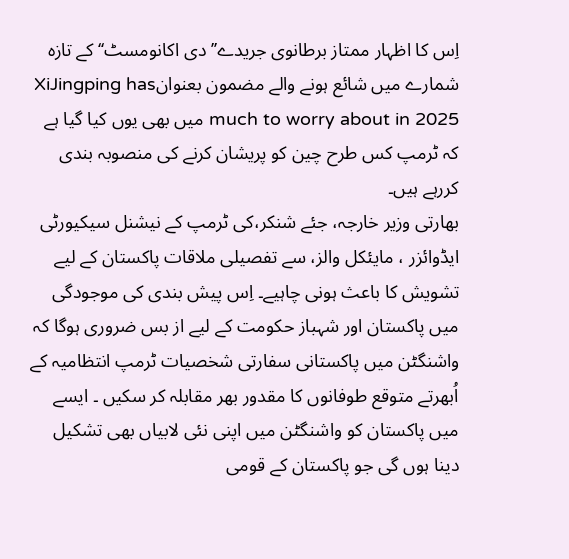اِس کا اظہار ممتاز برطانوی جریدے’’دی اکانومسٹ‘‘ کے تازہ شمارے میں شائع ہونے والے مضمون بعنوانXiJingping has much to worry about in 2025 میں بھی یوں کیا گیا ہے کہ ٹرمپ کس طرح چین کو پریشان کرنے کی منصوبہ بندی کررہے ہیں۔
بھارتی وزیر خارجہ، جئے شنکر،کی ٹرمپ کے نیشنل سیکیورٹی ایڈوائزر ، مایئکل والز، سے تفصیلی ملاقات پاکستان کے لیے تشویش کا باعث ہونی چاہیے۔ اِس پیش بندی کی موجودگی میں پاکستان اور شہباز حکومت کے لیے از بس ضروری ہوگا کہ واشنگٹن میں پاکستانی سفارتی شخصیات ٹرمپ انتظامیہ کے اُبھرتے متوقع طوفانوں کا مقدور بھر مقابلہ کر سکیں ۔ ایسے میں پاکستان کو واشنگٹن میں اپنی نئی لابیاں بھی تشکیل دینا ہوں گی جو پاکستان کے قومی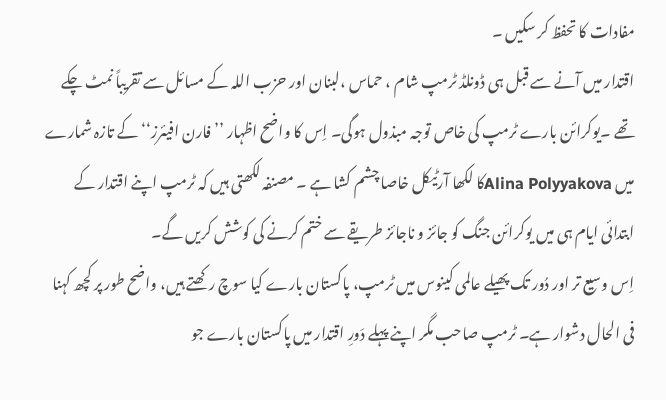مفادات کا تحفظ کر سکیں ۔
اقتدار میں آنے سے قبل ہی ڈونلڈ ٹرمپ شام ، حماس ،لبنان اور حزب اللہ کے مسائل سے تقریباً نمٹ چکے تھے ۔یوکرائن بارے ٹرمپ کی خاص توجہ مبذول ہوگی۔ اِس کا واضح اظہار ’’فارن افیئرز‘‘ کے تازہ شمارے میں Alina Polyyakovaکا لکھا آرٹیکل خاصا چشم کشا ہے ۔ مصنفہ لکھتی ہیں کہ ٹرمپ اپنے اقتدار کے ابتدائی ایام ہی میں یوکرائن جنگ کو جائز و ناجائز طریقے سے ختم کرنے کی کوشش کریں گے۔
اِس وسیع تر اور دُور تک پھیلے عالمی کینوس میں ٹرمپ، پاکستان بارے کیا سوچ رکھتے ہیں، واضح طور پر کچھ کہنا فی الحال دشوار ہے۔ ٹرمپ صاحب مگر اپنے پہلے دَورِ اقتدار میں پاکستان بارے جو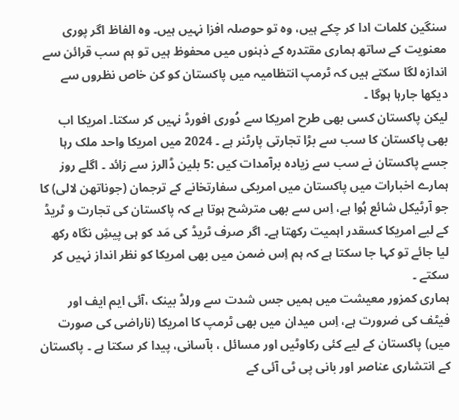سنگین کلمات ادا کر چکے ہیں، وہ تو حوصلہ افزا نہیں ہیں۔ وہ الفاظ اگر پوری معنویت کے ساتھ ہماری مقتدرہ کے ذہنوں میں محفوظ ہیں تو ہم سب قرائن سے اندازہ لگا سکتے ہیں کہ ٹرمپ انتظامیہ میں پاکستان کو کن خاص نظروں سے دیکھا جارہا ہوگا ۔
لیکن پاکستان کسی بھی طرح امریکا سے دُوری افورڈ نہیں کر سکتا۔ امریکا اب بھی پاکستان کا سب سے بڑا تجارتی پارٹنر ہے ۔ 2024 میں امریکا واحد ملک رہا جسے پاکستان نے سب سے زیادہ برآمدات کیں :5 بلین ڈالرز سے زائد ۔ اگلے روز ہمارے اخبارات میں پاکستان میں امریکی سفارتخانے کے ترجمان (جوناتھن لالی) کا جو آرٹیکل شائع ہُوا ہے، اِس سے بھی مترشح ہوتا ہے کہ پاکستان کی تجارت و ٹریڈ کے لیے امریکا کسقدر اہمیت رکھتا ہے۔ اگر صرف ٹریڈ کی مَد کو ہی پیشِ نگاہ رکھ لیا جائے تو کہا جا سکتا ہے کہ ہم اِس ضمن میں بھی امریکا کو نظر انداز نہیں کر سکتے ۔
ہماری کمزور معیشت میں ہمیں جس شدت سے ورلڈ بینک ،آئی ایم ایف اور فیٹف کی ضرورت ہے، اِس میدان میں بھی ٹرمپ کا امریکا (ناراضی کی صورت میں) پاکستان کے لیے کئی رکاوٹیں اور مسائل ، بآسانی، پیدا کر سکتا ہے ۔ پاکستان کے انتشاری عناصر اور بانی پی ٹی آئی کے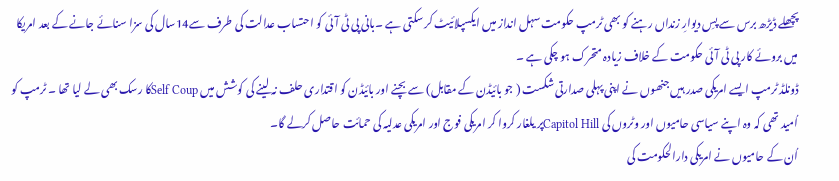پچھلے ڈیڑھ برس سے پسِ دیوارِ زنداں رہنے کو بھی ٹرمپ حکومت سہل انداز میں ایکسپلائیٹ کر سکتی ہے ۔بانی پی ٹی آئی کو احتساب عدالت کی طرف سے14سال کی سزا سنائے جانے کے بعد امریکا میں بروئے کار پی ٹی آئی حکومت کے خلاف زیادہ متحرک ہو چکی ہے ۔
ڈونلڈ ٹرمپ ایسے امریکی صدر ہیں جنھوں نے اپنی پہلی صدارتی شکست ( جو بائیڈن کے مقابل) سے بچنے اور بائیڈن کو اقتداری حلف نہ لینے کی کوشش میں Self Coupکا رسک بھی لے لیا تھا ۔ ٹرمپ کو اُمید تھی کہ وہ اپنے سیاسی حامیوں اور وٹروں کی Capitol Hillپر یلغار کروا کر امریکی فوج اور امریکی عدلیہ کی حمائت حاصل کرلے گا۔
اُن کے حامیوں نے امریکی دارالحکومت کی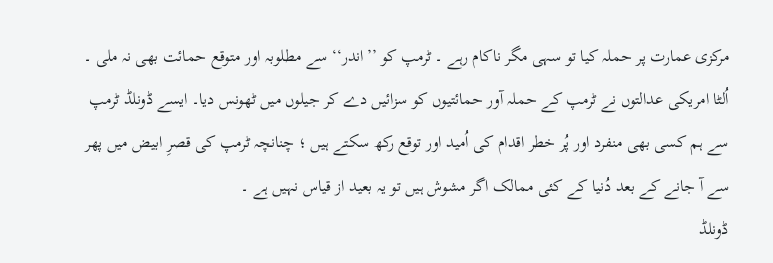مرکزی عمارت پر حملہ کیا تو سہی مگر ناکام رہے ۔ ٹرمپ کو ’’اندر‘‘ سے مطلوبہ اور متوقع حمائت بھی نہ ملی ۔ اُلٹا امریکی عدالتوں نے ٹرمپ کے حملہ آور حمائتیوں کو سزائیں دے کر جیلوں میں ٹھونس دیا۔ ایسے ڈونلڈ ٹرمپ سے ہم کسی بھی منفرد اور پُر خطر اقدام کی اُمید اور توقع رکھ سکتے ہیں ؛ چنانچہ ٹرمپ کی قصرِ ابیض میں پھر سے آ جانے کے بعد دُنیا کے کئی ممالک اگر مشوش ہیں تو یہ بعید از قیاس نہیں ہے ۔
ڈونلڈ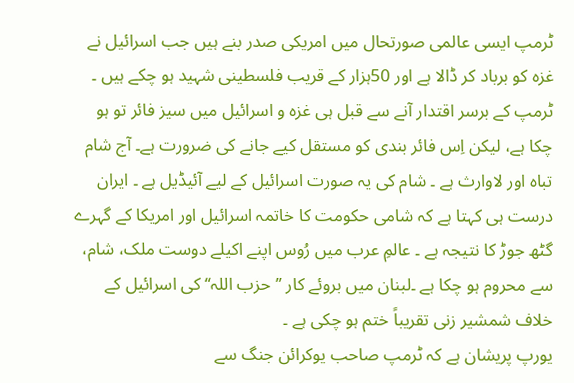ٹرمپ ایسی عالمی صورتحال میں امریکی صدر بنے ہیں جب اسرائیل نے غزہ کو برباد کر ڈالا ہے اور 50ہزار کے قریب فلسطینی شہید ہو چکے ہیں ۔ ٹرمپ کے برسر اقتدار آنے سے قبل ہی غزہ و اسرائیل میں سیز فائر تو ہو چکا ہے، لیکن اِس فائر بندی کو مستقل کیے جانے کی ضرورت ہے۔ آج شام تباہ اور لاوارث ہے ۔ شام کی یہ صورت اسرائیل کے لیے آئیڈیل ہے ۔ ایران درست ہی کہتا ہے کہ شامی حکومت کا خاتمہ اسرائیل اور امریکا کے گہرے گٹھ جوڑ کا نتیجہ ہے ۔ عالمِ عرب میں رُوس اپنے اکیلے دوست ملک، شام، سے محروم ہو چکا ہے ۔لبنان میں بروئے کار ’’حزب اللہ‘‘ کی اسرائیل کے خلاف شمشیر زنی تقریباً ختم ہو چکی ہے ۔
یورپ پریشان ہے کہ ٹرمپ صاحب یوکرائن جنگ سے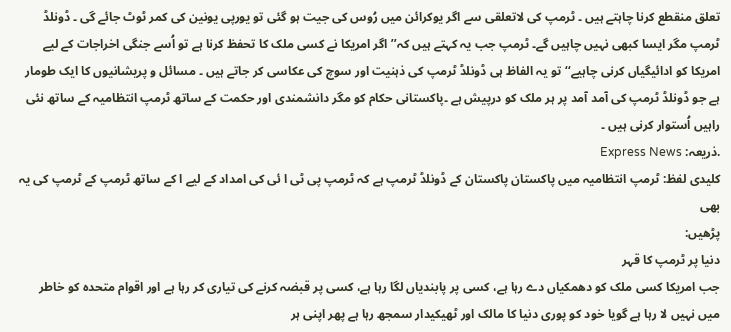تعلق منقطع کرنا چاہتے ہیں ۔ ٹرمپ کی لاتعلقی سے اگر یوکرائن میں رُوس کی جیت ہو گئی تو یورپی یونین کی کمر ٹوٹ جائے گی ۔ ڈونلڈ ٹرمپ مگر ایسا کبھی نہیں چاہیں گے۔ ٹرمپ جب یہ کہتے ہیں کہ’’ اگر امریکا نے کسی ملک کا تحفظ کرنا ہے تو اُسے جنگی اخراجات کے لیے امریکا کو ادائیگیاں کرنی چاہیے‘‘ تو یہ الفاظ ہی ڈونلڈ ٹرمپ کی ذہنیت اور سوچ کی عکاسی کر جاتے ہیں ۔ مسائل و پریشانیوں کا ایک طومار ہے جو ڈونلڈ ٹرمپ کی آمد آمد پر ہر ملک کو درپیش ہے ۔پاکستانی حکام کو مگر دانشمندی اور حکمت کے ساتھ ٹرمپ انتظامیہ کے ساتھ نئی راہیں اُستوار کرنی ہیں ۔
.ذریعہ: Express News
کلیدی لفظ: ٹرمپ انتظامیہ میں پاکستان پاکستان کے ڈونلڈ ٹرمپ ہے کہ ٹرمپ پی ٹی ا ئی کی امداد کے لیے ا کے ساتھ ٹرمپ کے ٹرمپ کی یہ بھی
پڑھیں:
دنیا پر ٹرمپ کا قہر
جب امریکا کسی ملک کو دھمکیاں دے رہا ہے، کسی پر پابندیاں لگا رہا ہے، کسی پر قبضہ کرنے کی تیاری کر رہا ہے اور اقوام متحدہ کو خاطر میں نہیں لا رہا ہے گویا خود کو پوری دنیا کا مالک اور ٹھیکیدار سمجھ رہا ہے پھر اپنی ہر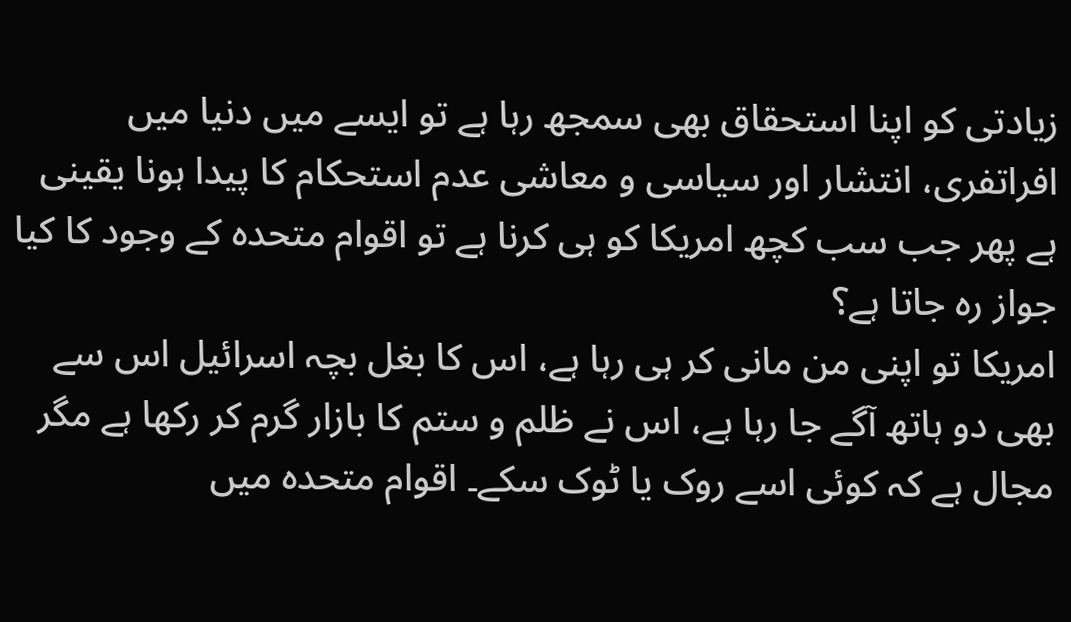زیادتی کو اپنا استحقاق بھی سمجھ رہا ہے تو ایسے میں دنیا میں افراتفری، انتشار اور سیاسی و معاشی عدم استحکام کا پیدا ہونا یقینی ہے پھر جب سب کچھ امریکا کو ہی کرنا ہے تو اقوام متحدہ کے وجود کا کیا جواز رہ جاتا ہے؟
امریکا تو اپنی من مانی کر ہی رہا ہے، اس کا بغل بچہ اسرائیل اس سے بھی دو ہاتھ آگے جا رہا ہے، اس نے ظلم و ستم کا بازار گرم کر رکھا ہے مگر مجال ہے کہ کوئی اسے روک یا ٹوک سکے۔ اقوام متحدہ میں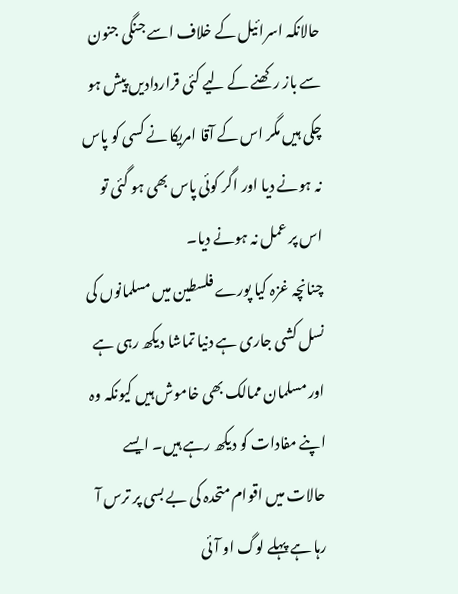حالانکہ اسرائیل کے خلاف اسے جنگی جنون سے باز رکھنے کے لیے کئی قراردادیں پیش ہو چکی ہیں مگر اس کے آقا امریکا نے کسی کو پاس نہ ہونے دیا اور اگر کوئی پاس بھی ہو گئی تو اس پر عمل نہ ہونے دیا۔
چنانچہ غزہ کیا پورے فلسطین میں مسلمانوں کی نسل کشی جاری ہے دنیا تماشا دیکھ رہی ہے اور مسلمان ممالک بھی خاموش ہیں کیونکہ وہ اپنے مفادات کو دیکھ رہے ہیں۔ ایسے حالات میں اقوام متحدہ کی بے بسی پر ترس آ رہا ہے پہلے لوگ او آئی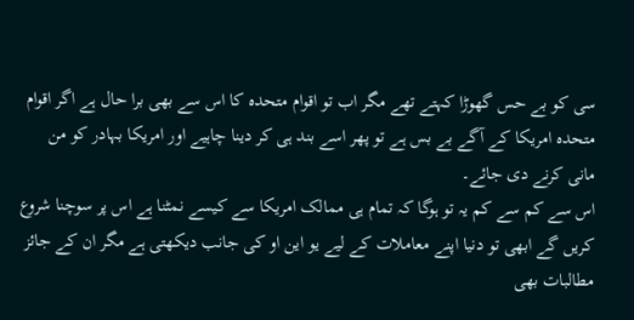سی کو بے حس گھوڑا کہتے تھے مگر اب تو اقوام متحدہ کا اس سے بھی برا حال ہے اگر اقوام متحدہ امریکا کے آگے بے بس ہے تو پھر اسے بند ہی کر دینا چاہیے اور امریکا بہادر کو من مانی کرنے دی جائے۔
اس سے کم سے کم یہ تو ہوگا کہ تمام ہی ممالک امریکا سے کیسے نمٹنا ہے اس پر سوچنا شروع کریں گے ابھی تو دنیا اپنے معاملات کے لیے یو این او کی جانب دیکھتی ہے مگر ان کے جائز مطالبات بھی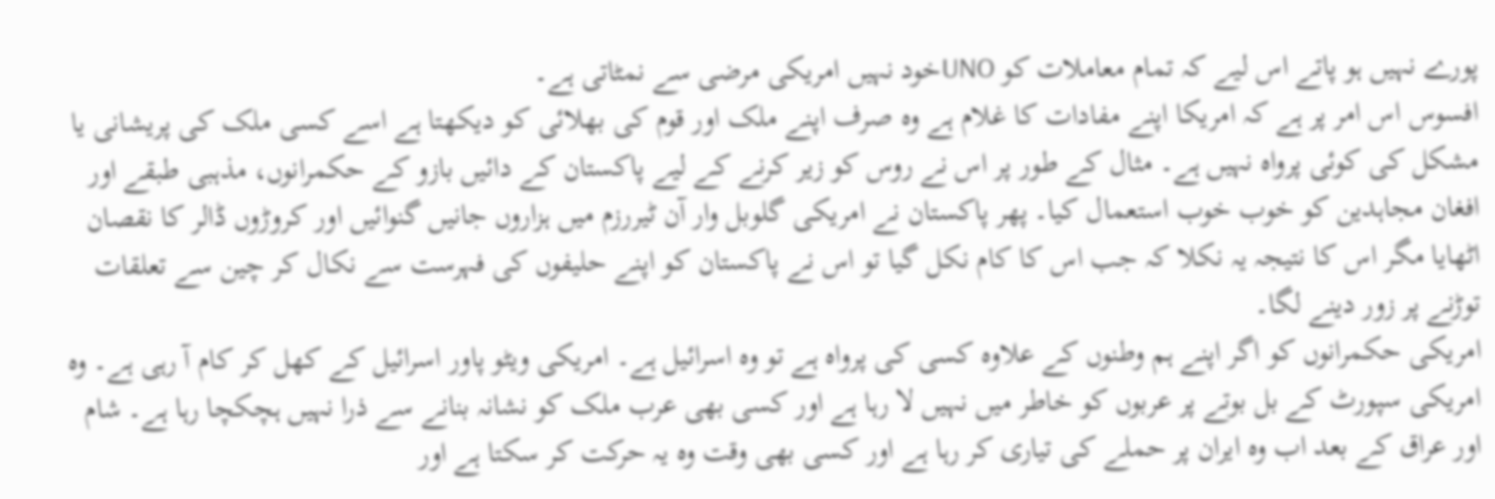پورے نہیں ہو پاتے اس لیے کہ تمام معاملات کو UNOخود نہیں امریکی مرضی سے نمٹاتی ہے۔
افسوس اس امر پر ہے کہ امریکا اپنے مفادات کا غلام ہے وہ صرف اپنے ملک اور قوم کی بھلائی کو دیکھتا ہے اسے کسی ملک کی پریشانی یا مشکل کی کوئی پرواہ نہیں ہے۔ مثال کے طور پر اس نے روس کو زیر کرنے کے لیے پاکستان کے دائیں بازو کے حکمرانوں، مذہبی طبقے اور افغان مجاہدین کو خوب خوب استعمال کیا۔ پھر پاکستان نے امریکی گلوبل وار آن ٹیررزم میں ہزاروں جانیں گنوائیں اور کروڑوں ڈالر کا نقصان اٹھایا مگر اس کا نتیجہ یہ نکلا کہ جب اس کا کام نکل گیا تو اس نے پاکستان کو اپنے حلیفوں کی فہرست سے نکال کر چین سے تعلقات توڑنے پر زور دینے لگا۔
امریکی حکمرانوں کو اگر اپنے ہم وطنوں کے علاوہ کسی کی پرواہ ہے تو وہ اسرائیل ہے۔ امریکی ویٹو پاور اسرائیل کے کھل کر کام آ رہی ہے۔ وہ امریکی سپورٹ کے بل بوتے پر عربوں کو خاطر میں نہیں لا رہا ہے اور کسی بھی عرب ملک کو نشانہ بنانے سے ذرا نہیں ہچکچا رہا ہے۔ شام اور عراق کے بعد اب وہ ایران پر حملے کی تیاری کر رہا ہے اور کسی بھی وقت وہ یہ حرکت کر سکتا ہے اور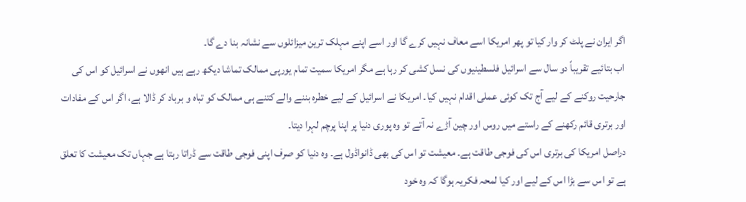اگر ایران نے پلٹ کر وار کیا تو پھر امریکا اسے معاف نہیں کرے گا اور اسے اپنے مہلک ترین میزائلوں سے نشانہ بنا دے گا۔
اب بتائیے تقریباً دو سال سے اسرائیل فلسطینیوں کی نسل کشی کر رہا ہے مگر امریکا سمیت تمام یورپی ممالک تماشا دیکھ رہے ہیں انھوں نے اسرائیل کو اس کی جارحیت روکنے کے لیے آج تک کوئی عملی اقدام نہیں کیا۔ امریکا نے اسرائیل کے لیے خطرہ بننے والے کتنے ہی ممالک کو تباہ و برباد کر ڈالا ہے، اگر اس کے مفادات اور برتری قائم رکھنے کے راستے میں روس اور چین آڑے نہ آتے تو وہ پوری دنیا پر اپنا پرچم لہرا دیتا۔
دراصل امریکا کی برتری اس کی فوجی طاقت ہے۔ معیشت تو اس کی بھی ڈانواڈول ہے۔ وہ دنیا کو صرف اپنی فوجی طاقت سے ڈراتا رہتا ہے جہاں تک معیشت کا تعلق ہے تو اس سے بڑا اس کے لیے اور کیا لمحہ فکریہ ہوگا کہ وہ خود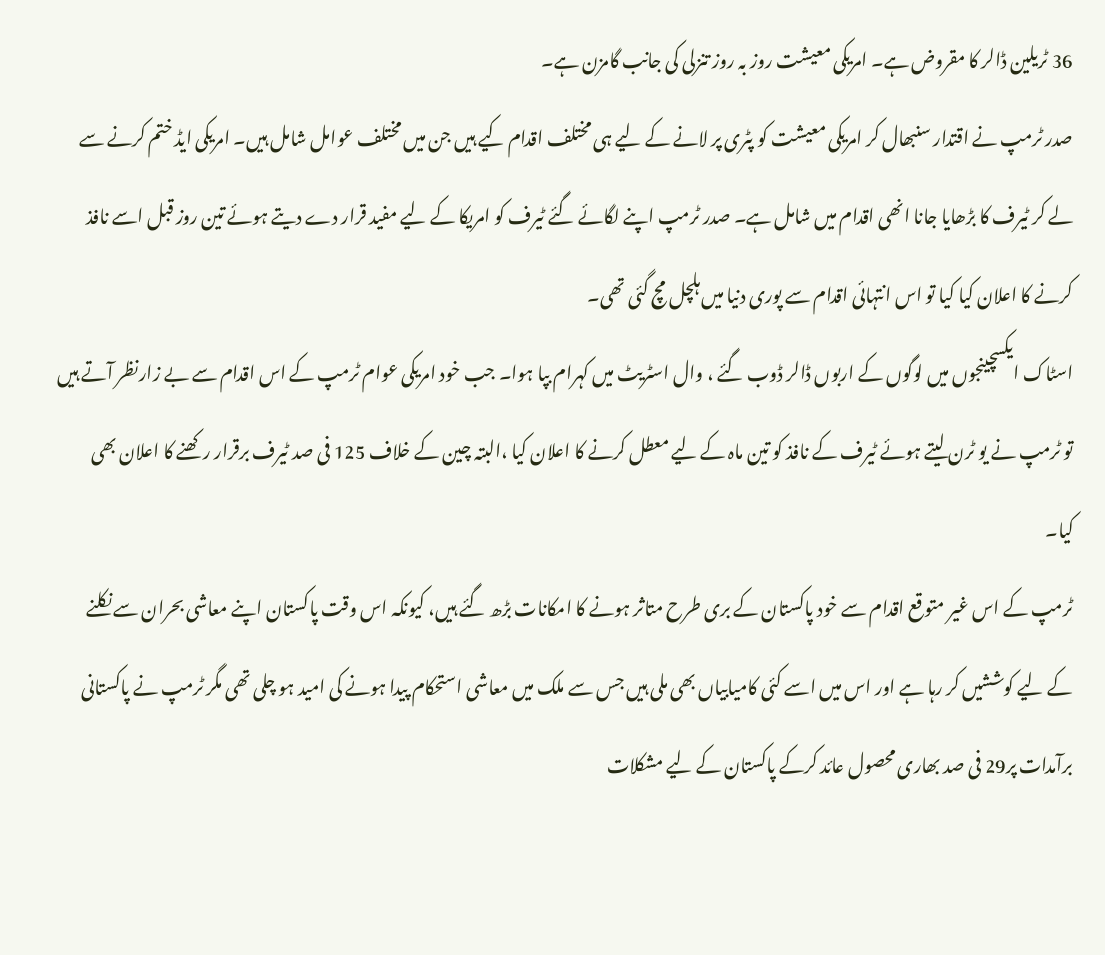36 ٹریلین ڈالر کا مقروض ہے۔ امریکی معیشت روز بہ روز تنزلی کی جانب گامزن ہے۔
صدر ٹرمپ نے اقتدار سنبھال کر امریکی معیشت کو پٹری پر لانے کے لیے ہی مختلف اقدام کیے ہیں جن میں مختلف عوامل شامل ہیں۔ امریکی ایڈ ختم کرنے سے لے کر ٹیرف کا بڑھایا جانا انھی اقدام میں شامل ہے۔ صدر ٹرمپ اپنے لگائے گئے ٹیرف کو امریکا کے لیے مفید قرار دے دیتے ہوئے تین روز قبل اسے نافذ کرنے کا اعلان کیا کیا تو اس انتہائی اقدام سے پوری دنیا میں ہلچل مچ گئی تھی۔
اسٹاک ایکسچینجوں میں لوگوں کے اربوں ڈالر ڈوب گئے ، وال اسٹریٹ میں کہرام بپا ہوا۔ جب خود امریکی عوام ٹرمپ کے اس اقدام سے بے زارنظر آتے ہیں تو ٹرمپ نے یو ٹرن لیتے ہوئے ٹیرف کے نافذ کو تین ماہ کے لیے معطل کرنے کا اعلان کیا ،البتہ چین کے خلاف 125 فی صد ٹیرف برقرار رکھنے کا اعلان بھی کیا۔
ٹرمپ کے اس غیر متوقع اقدام سے خود پاکستان کے بری طرح متاثر ہونے کا امکانات بڑھ گئے ہیں، کیونکہ اس وقت پاکستان اپنے معاشی بحران سے نکلنے کے لیے کوششیں کر رہا ہے اور اس میں اسے کئی کامیابیاں بھی ملی ہیں جس سے ملک میں معاشی استحکام پیدا ہونے کی امید ہو چلی تھی مگر ٹرمپ نے پاکستانی برآمدات پر29 فی صد بھاری محصول عائد کرکے پاکستان کے لیے مشکلات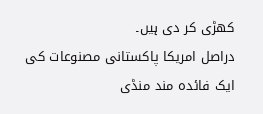کھڑی کر دی ہیں۔
دراصل امریکا پاکستانی مصنوعات کی ایک فائدہ مند منڈی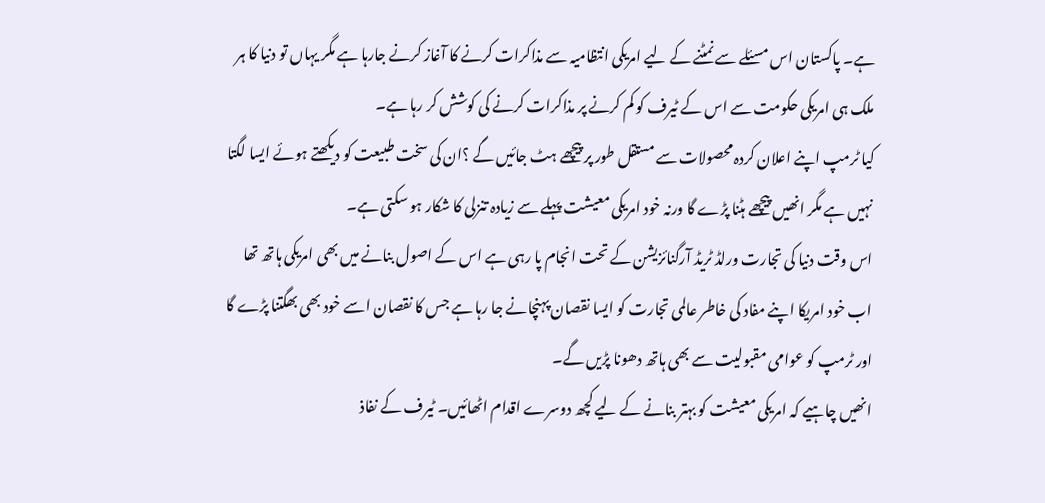ہے۔ پاکستان اس مسئلے سے نمٹنے کے لیے امریکی انتظامیہ سے مذاکرات کرنے کا آغاز کرنے جارہا ہے مگر یہاں تو دنیا کا ہر ملک ہی امریکی حکومت سے اس کے ٹیرف کو کم کرنے پر مذاکرات کرنے کی کوشش کر رہا ہے۔
کیا ٹرمپ اپنے اعلان کردہ محصولات سے مستقل طور پر پیچھے ہٹ جائیں گے ؟ان کی سخت طبیعت کو دیکھتے ہوئے ایسا لگتا نہیں ہے مگر انھیں پیچھے ہٹنا پڑے گا ورنہ خود امریکی معیشت پہلے سے زیادہ تنزلی کا شکار ہو سکتی ہے۔
اس وقت دنیا کی تجارت ورلڈ ٹریڈ آرگنائزیشن کے تحت انجام پا رہی ہے اس کے اصول بنانے میں بھی امریکی ہاتھ تھا اب خود امریکا اپنے مفاد کی خاطر عالمی تجارت کو ایسا نقصان پہنچانے جا رہا ہے جس کا نقصان اسے خود بھی بھگتنا پڑے گا اور ٹرمپ کو عوامی مقبولیت سے بھی ہاتھ دھونا پڑیں گے۔
انھیں چاہیے کہ امریکی معیشت کو بہتر بنانے کے لیے کچھ دوسرے اقدام اٹھائیں۔ ٹیرف کے نفاذ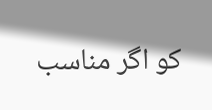کو اگر مناسب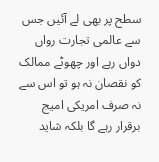سطح پر بھی لے آئیں جس سے عالمی تجارت رواں دواں رہے اور چھوٹے ممالک کو نقصان نہ ہو تو اس سے نہ صرف امریکی امیج برقرار رہے گا بلکہ شاید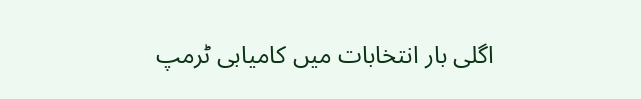اگلی بار انتخابات میں کامیابی ٹرمپ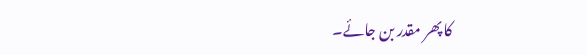کا پھر مقدر بن جائے۔